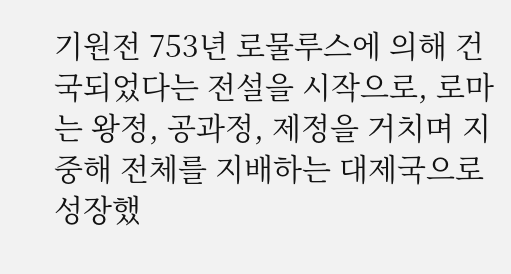기원전 753년 로물루스에 의해 건국되었다는 전설을 시작으로, 로마는 왕정, 공과정, 제정을 거치며 지중해 전체를 지배하는 대제국으로 성장했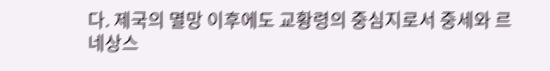다. 제국의 멸망 이후에도 교황령의 중심지로서 중세와 르네상스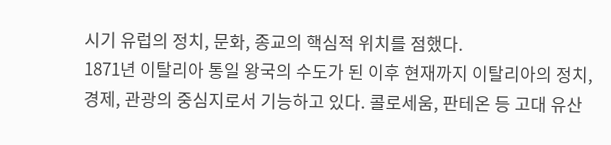시기 유럽의 정치, 문화, 종교의 핵심적 위치를 점했다.
1871년 이탈리아 통일 왕국의 수도가 된 이후 현재까지 이탈리아의 정치, 경제, 관광의 중심지로서 기능하고 있다. 콜로세움, 판테온 등 고대 유산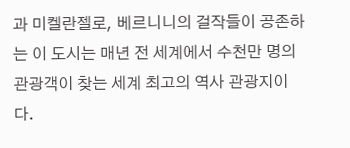과 미켈란젤로, 베르니니의 걸작들이 공존하는 이 도시는 매년 전 세계에서 수천만 명의 관광객이 찾는 세계 최고의 역사 관광지이다.